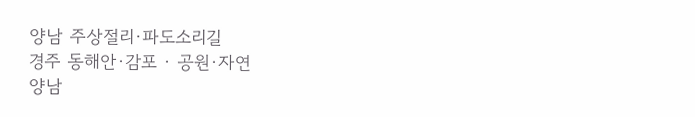양남 주상절리·파도소리길
경주 동해안·감포 · 공원·자연
양남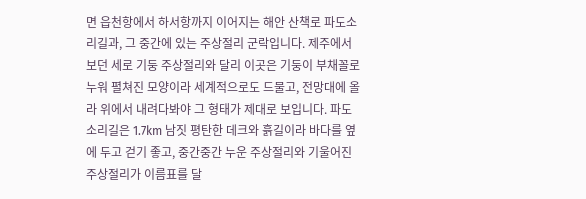면 읍천항에서 하서항까지 이어지는 해안 산책로 파도소리길과, 그 중간에 있는 주상절리 군락입니다. 제주에서 보던 세로 기둥 주상절리와 달리 이곳은 기둥이 부채꼴로 누워 펼쳐진 모양이라 세계적으로도 드물고, 전망대에 올라 위에서 내려다봐야 그 형태가 제대로 보입니다. 파도소리길은 1.7km 남짓 평탄한 데크와 흙길이라 바다를 옆에 두고 걷기 좋고, 중간중간 누운 주상절리와 기울어진 주상절리가 이름표를 달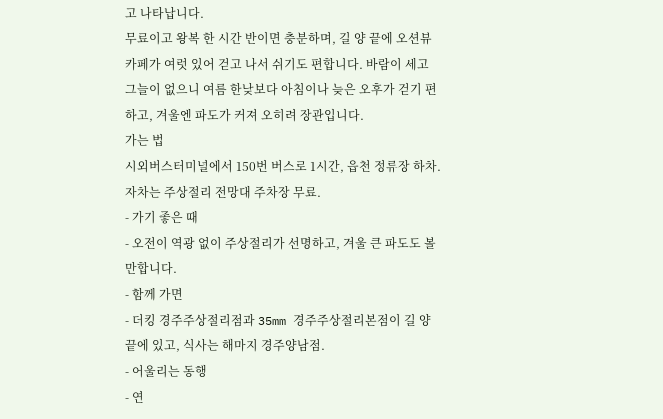고 나타납니다.
무료이고 왕복 한 시간 반이면 충분하며, 길 양 끝에 오션뷰 카페가 여럿 있어 걷고 나서 쉬기도 편합니다. 바람이 세고 그늘이 없으니 여름 한낮보다 아침이나 늦은 오후가 걷기 편하고, 겨울엔 파도가 커져 오히려 장관입니다.
가는 법
시외버스터미널에서 150번 버스로 1시간, 읍천 정류장 하차. 자차는 주상절리 전망대 주차장 무료.
- 가기 좋은 때
- 오전이 역광 없이 주상절리가 선명하고, 겨울 큰 파도도 볼만합니다.
- 함께 가면
- 더킹 경주주상절리점과 35mm 경주주상절리본점이 길 양 끝에 있고, 식사는 해마지 경주양남점.
- 어울리는 동행
- 연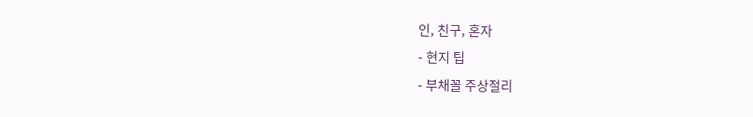인, 친구, 혼자
- 현지 팁
- 부채꼴 주상절리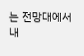는 전망대에서 내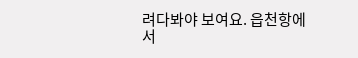려다봐야 보여요. 읍천항에서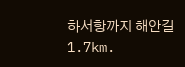하서항까지 해안길 1.7km.